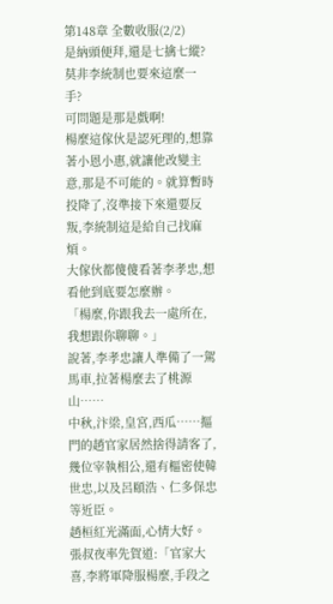第148章 全數收服(2/2)
是納頭便拜,還是七擒七縱?
莫非李統制也要來這麼一手?
可問題是那是戲啊!
楊麼這傢伙是認死理的,想靠著小恩小惠,就讓他改變主意,那是不可能的。就算暫時投降了,沒準接下來還要反叛,李統制這是給自己找麻煩。
大傢伙都傻傻看著李孝忠,想看他到底要怎麼辦。
「楊麼,你跟我去一處所在,我想跟你聊聊。」
說著,李孝忠讓人準備了一駕馬車,拉著楊麼去了桃源山……
中秋,汴梁,皇宮,西瓜……摳門的趙官家居然捨得請客了,幾位宰執相公,還有樞密使韓世忠,以及呂頤浩、仁多保忠等近臣。
趙桓紅光滿面,心情大好。
張叔夜率先賀道:「官家大喜,李將軍降服楊麼,手段之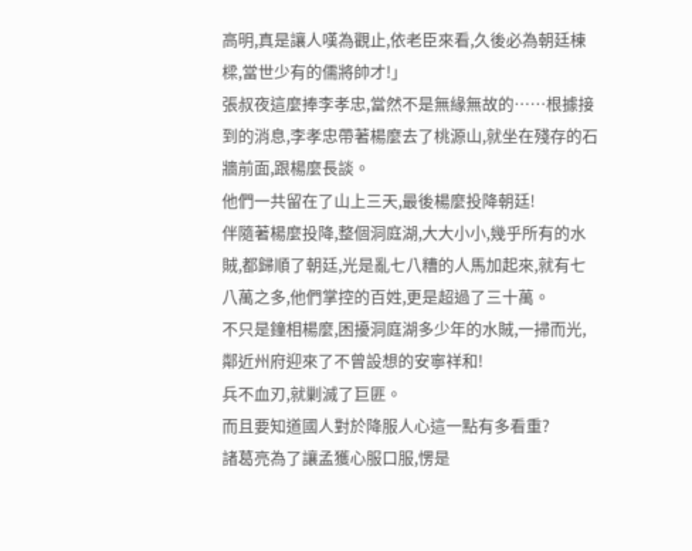高明,真是讓人嘆為觀止,依老臣來看,久後必為朝廷棟樑,當世少有的儒將帥才!」
張叔夜這麼捧李孝忠,當然不是無緣無故的……根據接到的消息,李孝忠帶著楊麼去了桃源山,就坐在殘存的石牆前面,跟楊麼長談。
他們一共留在了山上三天,最後楊麼投降朝廷!
伴隨著楊麼投降,整個洞庭湖,大大小小,幾乎所有的水賊,都歸順了朝廷,光是亂七八糟的人馬加起來,就有七八萬之多,他們掌控的百姓,更是超過了三十萬。
不只是鐘相楊麼,困擾洞庭湖多少年的水賊,一掃而光,鄰近州府迎來了不曾設想的安寧祥和!
兵不血刃,就剿滅了巨匪。
而且要知道國人對於降服人心這一點有多看重?
諸葛亮為了讓孟獲心服口服,愣是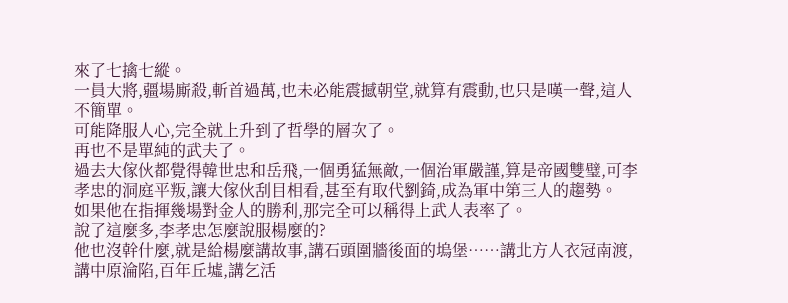來了七擒七縱。
一員大將,疆場廝殺,斬首過萬,也未必能震撼朝堂,就算有震動,也只是嘆一聲,這人不簡單。
可能降服人心,完全就上升到了哲學的層次了。
再也不是單純的武夫了。
過去大傢伙都覺得韓世忠和岳飛,一個勇猛無敵,一個治軍嚴謹,算是帝國雙璧,可李孝忠的洞庭平叛,讓大傢伙刮目相看,甚至有取代劉錡,成為軍中第三人的趨勢。
如果他在指揮幾場對金人的勝利,那完全可以稱得上武人表率了。
說了這麼多,李孝忠怎麼說服楊麼的?
他也沒幹什麼,就是給楊麼講故事,講石頭圍牆後面的塢堡……講北方人衣冠南渡,講中原淪陷,百年丘墟,講乞活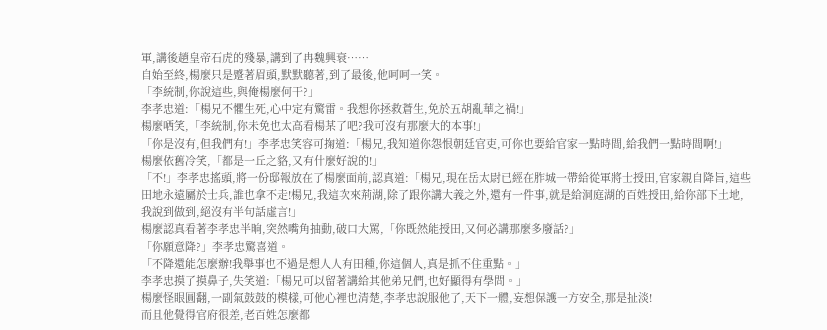軍,講後趙皇帝石虎的殘暴,講到了冉魏興衰……
自始至終,楊麼只是蹙著眉頭,默默聽著,到了最後,他呵呵一笑。
「李統制,你說這些,與俺楊麼何干?」
李孝忠道:「楊兄不懼生死,心中定有驚雷。我想你拯救蒼生,免於五胡亂華之禍!」
楊麼哂笑,「李統制,你未免也太高看楊某了吧?我可沒有那麼大的本事!」
「你是沒有,但我們有!」李孝忠笑容可掬道:「楊兄,我知道你怨恨朝廷官吏,可你也要給官家一點時間,給我們一點時間啊!」
楊麼依舊冷笑,「都是一丘之貉,又有什麼好說的!」
「不!」李孝忠搖頭,將一份邸報放在了楊麼面前,認真道:「楊兄,現在岳太尉已經在胙城一帶給從軍將士授田,官家親自降旨,這些田地永遠屬於士兵,誰也拿不走!楊兄,我這次來荊湖,除了跟你講大義之外,還有一件事,就是給洞庭湖的百姓授田,給你部下土地,我說到做到,絕沒有半句話虛言!」
楊麼認真看著李孝忠半晌,突然嘴角抽動,破口大罵,「你既然能授田,又何必講那麼多廢話?」
「你願意降?」李孝忠驚喜道。
「不降還能怎麼辦!我舉事也不過是想人人有田種,你這個人,真是抓不住重點。」
李孝忠摸了摸鼻子,失笑道:「楊兄可以留著講給其他弟兄們,也好顯得有學問。」
楊麼怪眼圓翻,一副氣鼓鼓的模樣,可他心裡也清楚,李孝忠說服他了,天下一體,妄想保護一方安全,那是扯淡!
而且他覺得官府很差,老百姓怎麼都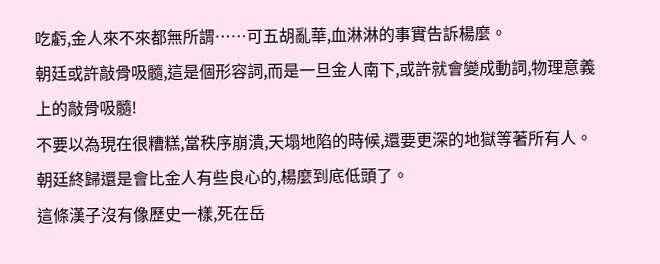吃虧,金人來不來都無所謂……可五胡亂華,血淋淋的事實告訴楊麼。
朝廷或許敲骨吸髓,這是個形容詞,而是一旦金人南下,或許就會變成動詞,物理意義上的敲骨吸髓!
不要以為現在很糟糕,當秩序崩潰,天塌地陷的時候,還要更深的地獄等著所有人。
朝廷終歸還是會比金人有些良心的,楊麼到底低頭了。
這條漢子沒有像歷史一樣,死在岳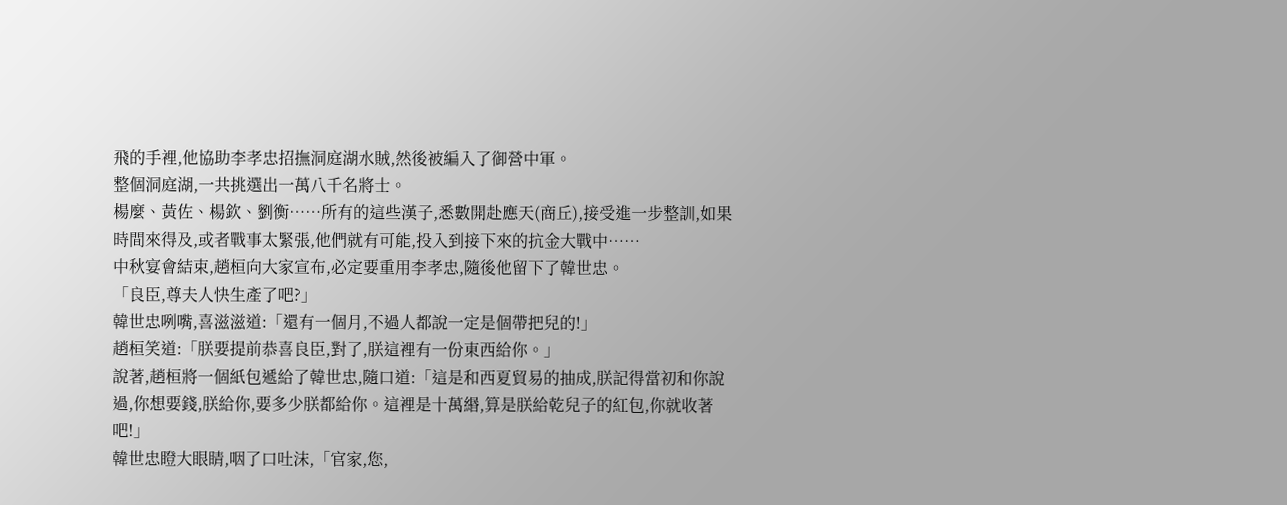飛的手裡,他協助李孝忠招撫洞庭湖水賊,然後被編入了御營中軍。
整個洞庭湖,一共挑選出一萬八千名將士。
楊麼、黃佐、楊欽、劉衡……所有的這些漢子,悉數開赴應天(商丘),接受進一步整訓,如果時間來得及,或者戰事太緊張,他們就有可能,投入到接下來的抗金大戰中……
中秋宴會結束,趙桓向大家宣布,必定要重用李孝忠,隨後他留下了韓世忠。
「良臣,尊夫人快生產了吧?」
韓世忠咧嘴,喜滋滋道:「還有一個月,不過人都說一定是個帶把兒的!」
趙桓笑道:「朕要提前恭喜良臣,對了,朕這裡有一份東西給你。」
說著,趙桓將一個紙包遞給了韓世忠,隨口道:「這是和西夏貿易的抽成,朕記得當初和你說過,你想要錢,朕給你,要多少朕都給你。這裡是十萬緡,算是朕給乾兒子的紅包,你就收著吧!」
韓世忠瞪大眼睛,咽了口吐沫,「官家,您,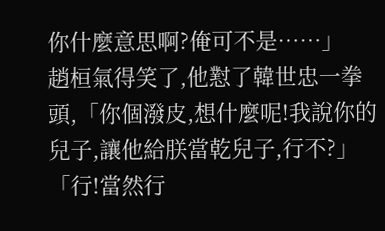你什麼意思啊?俺可不是……」
趙桓氣得笑了,他懟了韓世忠一拳頭,「你個潑皮,想什麼呢!我說你的兒子,讓他給朕當乾兒子,行不?」
「行!當然行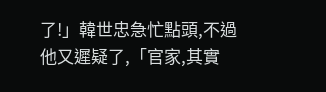了!」韓世忠急忙點頭,不過他又遲疑了,「官家,其實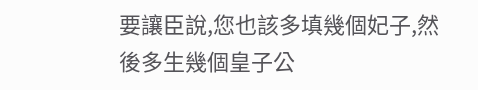要讓臣說,您也該多填幾個妃子,然後多生幾個皇子公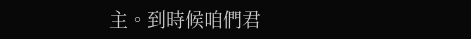主。到時候咱們君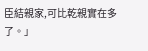臣結親家,可比乾親實在多了。」